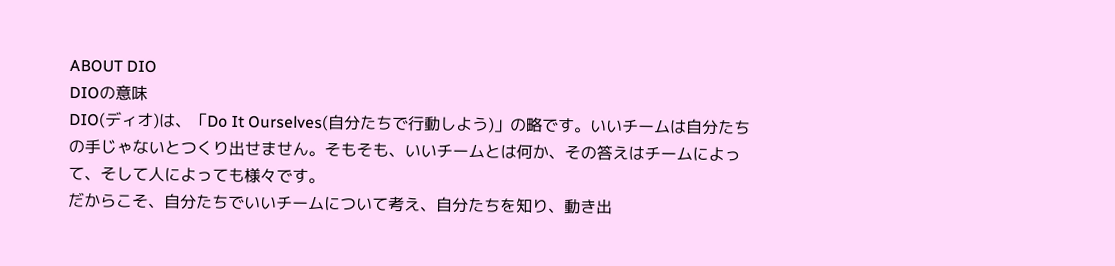ABOUT DIO
DIOの意味
DIO(ディオ)は、「Do It Ourselves(自分たちで行動しよう)」の略です。いいチームは自分たちの手じゃないとつくり出せません。そもそも、いいチームとは何か、その答えはチームによって、そして人によっても様々です。
だからこそ、自分たちでいいチームについて考え、自分たちを知り、動き出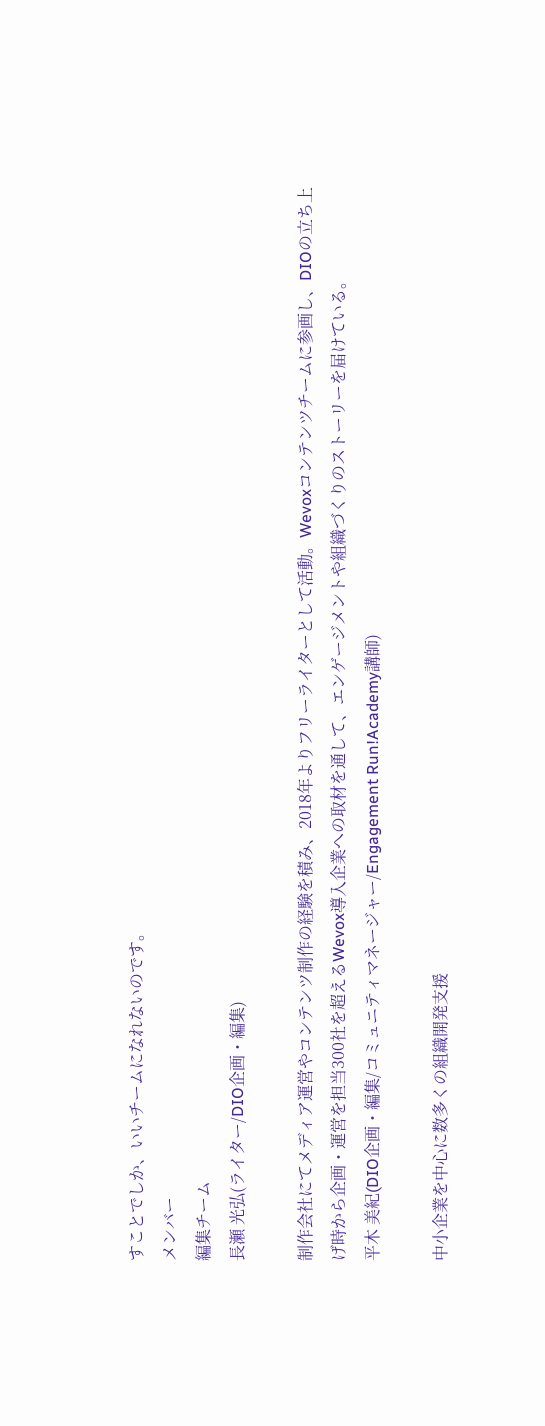すことでしか、いいチームになれないのです。
メンバー
編集チーム
長瀬 光弘(ライター/DIO企画・編集)

制作会社にてメディア運営やコンテンツ制作の経験を積み、2018年よりフリーライターとして活動。Wevoxコンテンツチームに参画し、DIOの立ち上げ時から企画・運営を担当300社を超えるWevox導入企業への取材を通して、エンゲージメントや組織づくりのストーリーを届けている。
平木 美紀(DIO企画・編集/コミュニティマネージャー/Engagement Run!Academy講師)

中小企業を中心に数多くの組織開発支援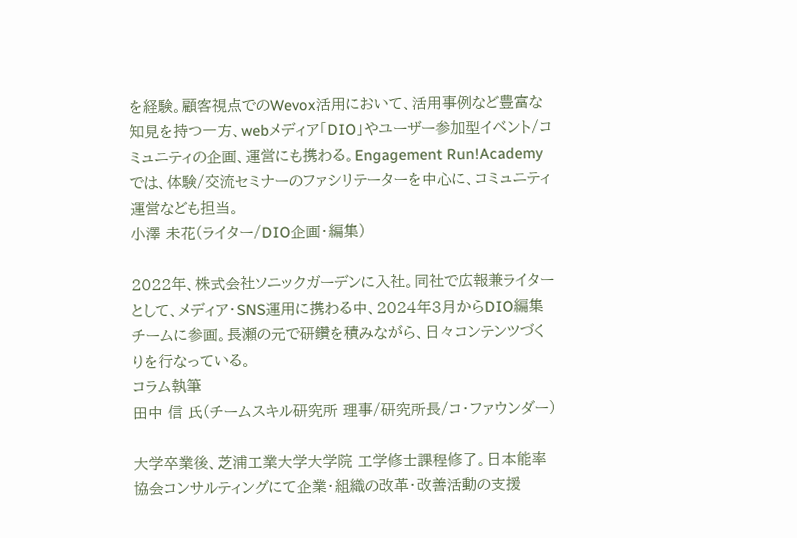を経験。顧客視点でのWevox活用において、活用事例など豊富な知見を持つ一方、webメディア「DIO」やユーザー参加型イベント/コミュニティの企画、運営にも携わる。Engagement Run!Academyでは、体験/交流セミナーのファシリテーターを中心に、コミュニティ運営なども担当。
小澤 未花(ライター/DIO企画・編集)

2022年、株式会社ソニックガーデンに入社。同社で広報兼ライターとして、メディア・SNS運用に携わる中、2024年3月からDIO編集チームに参画。長瀬の元で研鑽を積みながら、日々コンテンツづくりを行なっている。
コラム執筆
田中 信 氏(チームスキル研究所 理事/研究所長/コ・ファウンダー)

大学卒業後、芝浦工業大学大学院 工学修士課程修了。日本能率協会コンサルティングにて企業・組織の改革・改善活動の支援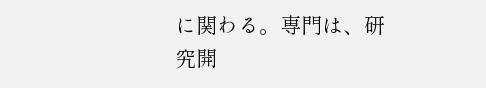に関わる。専門は、研究開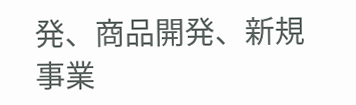発、商品開発、新規事業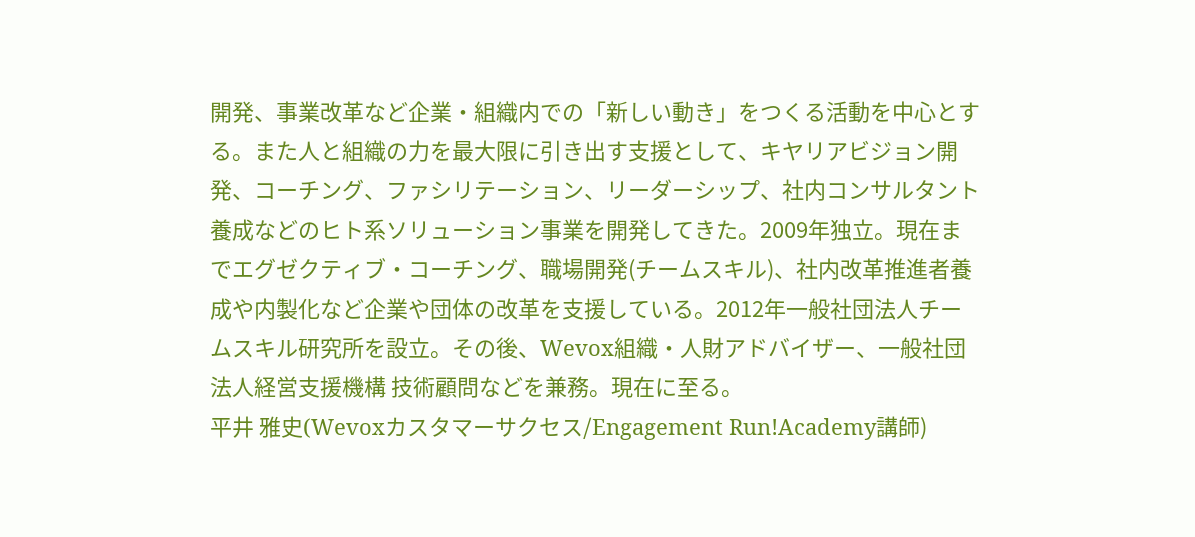開発、事業改革など企業・組織内での「新しい動き」をつくる活動を中心とする。また人と組織の力を最大限に引き出す支援として、キヤリアビジョン開発、コーチング、ファシリテーション、リーダーシップ、社内コンサルタント養成などのヒト系ソリューション事業を開発してきた。2009年独立。現在までエグゼクティブ・コーチング、職場開発(チームスキル)、社内改革推進者養成や内製化など企業や団体の改革を支援している。2012年一般社団法人チームスキル研究所を設立。その後、Wevox組織・人財アドバイザー、一般社団法人経営支援機構 技術顧問などを兼務。現在に至る。
平井 雅史(Wevoxカスタマーサクセス/Engagement Run!Academy講師)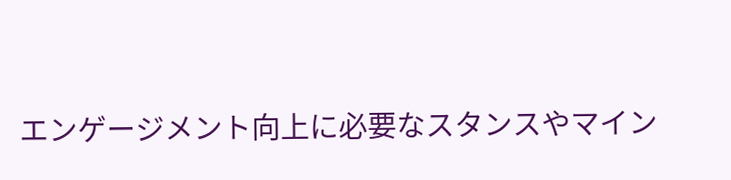エンゲージメント向上に必要なスタンスやマイン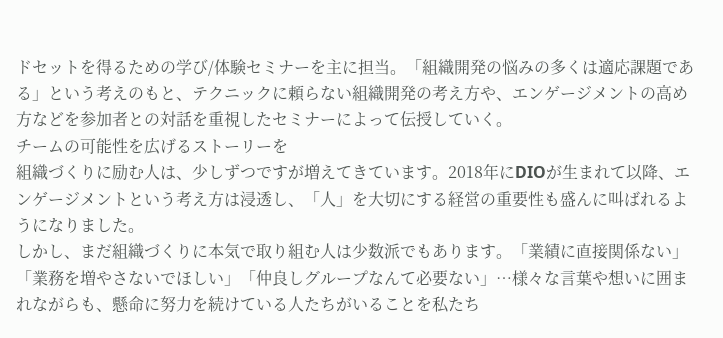ドセットを得るための学び/体験セミナーを主に担当。「組織開発の悩みの多くは適応課題である」という考えのもと、テクニックに頼らない組織開発の考え方や、エンゲージメントの高め方などを参加者との対話を重視したセミナーによって伝授していく。
チームの可能性を広げるストーリーを
組織づくりに励む人は、少しずつですが増えてきています。2018年にDIOが生まれて以降、エンゲージメントという考え方は浸透し、「人」を大切にする経営の重要性も盛んに叫ばれるようになりました。
しかし、まだ組織づくりに本気で取り組む人は少数派でもあります。「業績に直接関係ない」「業務を増やさないでほしい」「仲良しグループなんて必要ない」…様々な言葉や想いに囲まれながらも、懸命に努力を続けている人たちがいることを私たち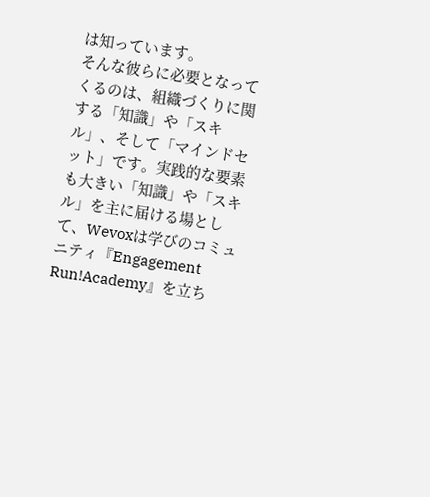は知っています。
そんな彼らに必要となってくるのは、組織づくりに関する「知識」や「スキル」、そして「マインドセット」です。実践的な要素も大きい「知識」や「スキル」を主に届ける場として、Wevoxは学びのコミュニティ『Engagement Run!Academy』を立ち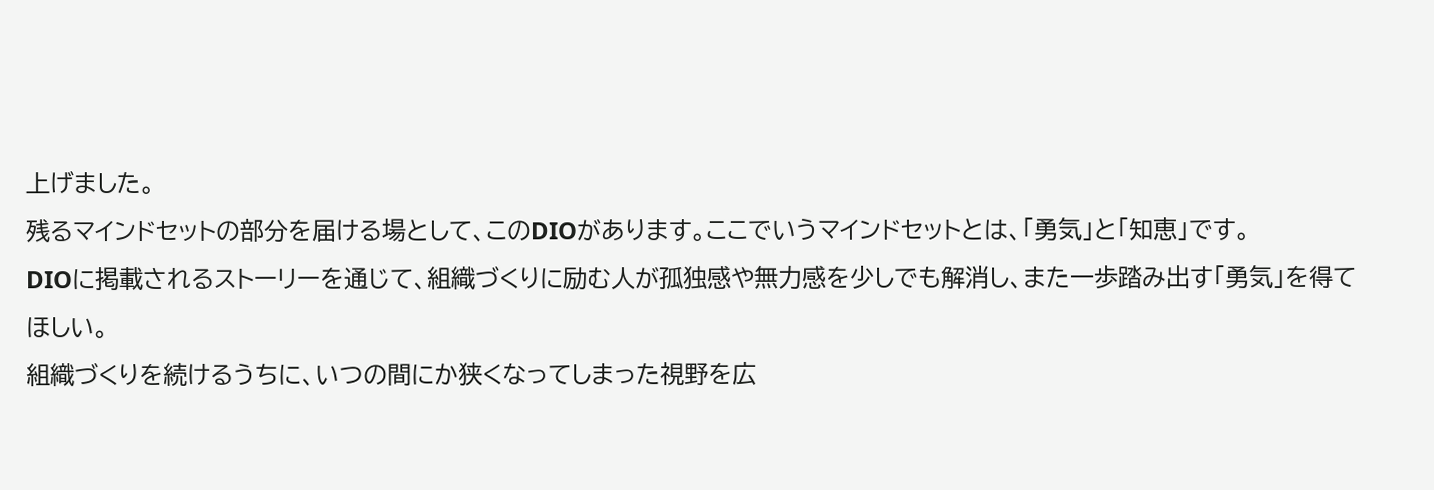上げました。
残るマインドセットの部分を届ける場として、このDIOがあります。ここでいうマインドセットとは、「勇気」と「知恵」です。
DIOに掲載されるストーリーを通じて、組織づくりに励む人が孤独感や無力感を少しでも解消し、また一歩踏み出す「勇気」を得てほしい。
組織づくりを続けるうちに、いつの間にか狭くなってしまった視野を広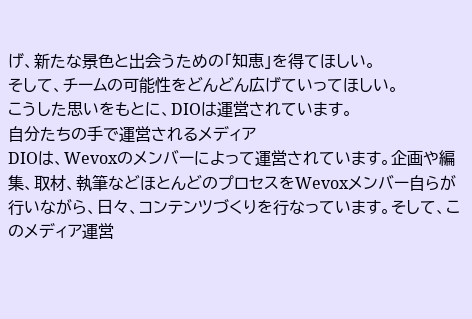げ、新たな景色と出会うための「知恵」を得てほしい。
そして、チームの可能性をどんどん広げていってほしい。
こうした思いをもとに、DIOは運営されています。
自分たちの手で運営されるメディア
DIOは、Wevoxのメンバーによって運営されています。企画や編集、取材、執筆などほとんどのプロセスをWevoxメンバー自らが行いながら、日々、コンテンツづくりを行なっています。そして、このメディア運営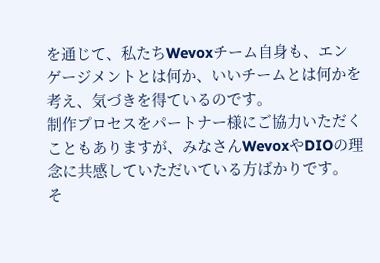を通じて、私たちWevoxチーム自身も、エンゲージメントとは何か、いいチームとは何かを考え、気づきを得ているのです。
制作プロセスをパートナー様にご協力いただくこともありますが、みなさんWevoxやDIOの理念に共感していただいている方ばかりです。
そ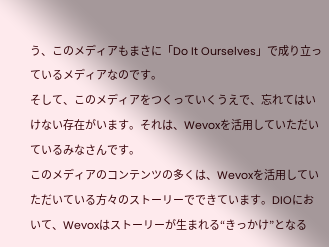う、このメディアもまさに「Do It Ourselves」で成り立っているメディアなのです。
そして、このメディアをつくっていくうえで、忘れてはいけない存在がいます。それは、Wevoxを活用していただいているみなさんです。
このメディアのコンテンツの多くは、Wevoxを活用していただいている方々のストーリーでできています。DIOにおいて、Wevoxはストーリーが生まれる“きっかけ”となる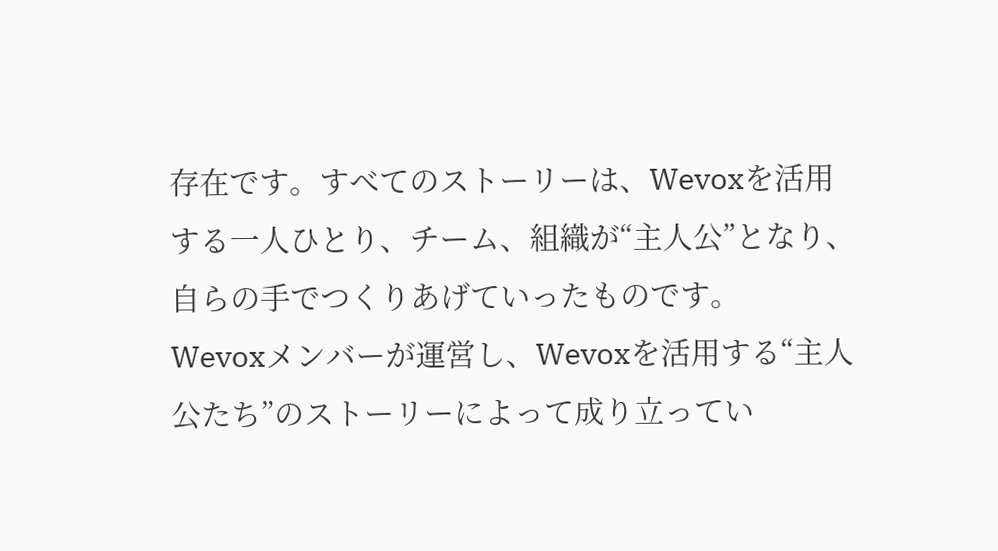存在です。すべてのストーリーは、Wevoxを活用する一人ひとり、チーム、組織が“主人公”となり、自らの手でつくりあげていったものです。
Wevoxメンバーが運営し、Wevoxを活用する“主人公たち”のストーリーによって成り立ってい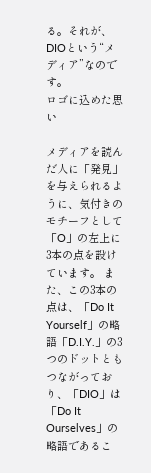る。それが、DIOという“メディア”なのです。
ロゴに込めた思い

メディアを読んだ人に「発見」を与えられるように、気付きのモチーフとして「O」の左上に3本の点を設けています。 また、この3本の点は、「Do It Yourself」の略語「D.I.Y.」の3つのドットともつながっており、「DIO」は「Do It Ourselves」の略語であるこ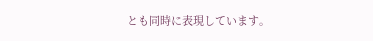とも同時に表現しています。